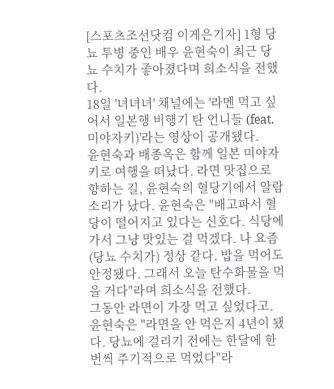[스포츠조선닷컴 이게은기자] 1형 당뇨 투병 중인 배우 윤현숙이 최근 당뇨 수치가 좋아졌다며 희소식을 전했다.
18일 '녀녀녀' 채널에는 '라멘 먹고 싶어서 일본행 비행기 탄 언니들 (feat. 미야자키)'라는 영상이 공개됐다.
윤현숙과 배종옥은 함께 일본 미야자키로 여행을 떠났다. 라면 맛집으로 향하는 길, 윤현숙의 혈당기에서 알람 소리가 났다. 윤현숙은 "배고파서 혈당이 떨어지고 있다는 신호다. 식당에 가서 그냥 맛있는 걸 먹겠다. 나 요즘 (당뇨 수치가) 정상 같다. 밥을 먹어도 안정됐다. 그래서 오늘 탄수화물을 먹을 거다"라며 희소식을 전했다.
그동안 라면이 가장 먹고 싶었다고. 윤현숙은 "라면을 안 먹은지 4년이 됐다. 당뇨에 걸리기 전에는 한달에 한번씩 주기적으로 먹었다"라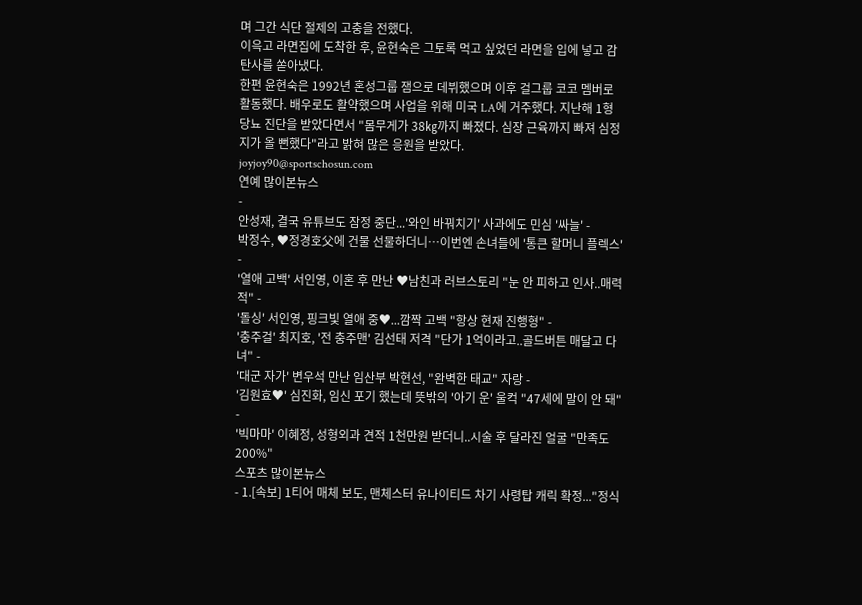며 그간 식단 절제의 고충을 전했다.
이윽고 라면집에 도착한 후, 윤현숙은 그토록 먹고 싶었던 라면을 입에 넣고 감탄사를 쏟아냈다.
한편 윤현숙은 1992년 혼성그룹 잼으로 데뷔했으며 이후 걸그룹 코코 멤버로 활동했다. 배우로도 활약했으며 사업을 위해 미국 LA에 거주했다. 지난해 1형 당뇨 진단을 받았다면서 "몸무게가 38㎏까지 빠졌다. 심장 근육까지 빠져 심정지가 올 뻔했다"라고 밝혀 많은 응원을 받았다.
joyjoy90@sportschosun.com
연예 많이본뉴스
-
안성재, 결국 유튜브도 잠정 중단...'와인 바꿔치기' 사과에도 민심 '싸늘' -
박정수, ♥정경호父에 건물 선물하더니…이번엔 손녀들에 '통큰 할머니 플렉스' -
'열애 고백' 서인영, 이혼 후 만난 ♥남친과 러브스토리 "눈 안 피하고 인사..매력적" -
'돌싱' 서인영, 핑크빛 열애 중♥...깜짝 고백 "항상 현재 진행형" -
'충주걸' 최지호, '전 충주맨' 김선태 저격 "단가 1억이라고..골드버튼 매달고 다녀" -
'대군 자가' 변우석 만난 임산부 박현선, "완벽한 태교" 자랑 -
'김원효♥' 심진화, 임신 포기 했는데 뜻밖의 '아기 운' 울컥 "47세에 말이 안 돼" -
'빅마마' 이혜정, 성형외과 견적 1천만원 받더니..시술 후 달라진 얼굴 "만족도 200%"
스포츠 많이본뉴스
- 1.[속보] 1티어 매체 보도, 맨체스터 유나이티드 차기 사령탑 캐릭 확정..."정식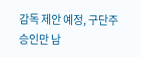감독 제안 예정, 구단주 승인만 남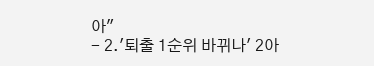아"
- 2.'퇴출 1순위 바뀌나' 2아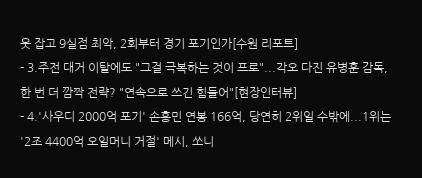웃 잡고 9실점 최악, 2회부터 경기 포기인가[수원 리포트]
- 3.주전 대거 이탈에도 "그걸 극복하는 것이 프로"...각오 다진 유병훈 감독, 한 번 더 깜짝 전략? "연속으로 쓰긴 힘들어"[현장인터뷰]
- 4.'사우디 2000억 포기' 손흥민 연봉 166억, 당연히 2위일 수밖에...1위는 '2조 4400억 오일머니 거절' 메시, 쏘니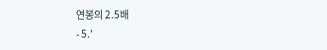연봉의 2.5배
- 5.'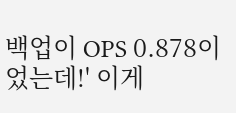백업이 OPS 0.878이었는데!' 이게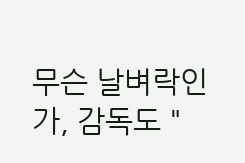무슨 날벼락인가, 감독도 "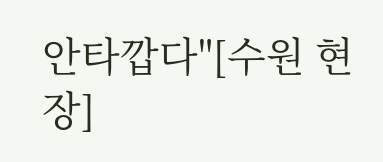안타깝다"[수원 현장]